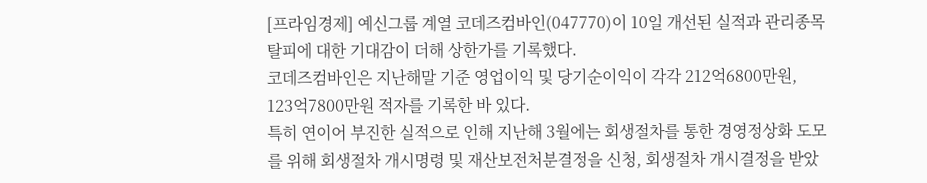[프라임경제] 예신그룹 계열 코데즈컴바인(047770)이 10일 개선된 실적과 관리종목 탈피에 대한 기대감이 더해 상한가를 기록했다.
코데즈컴바인은 지난해말 기준 영업이익 및 당기순이익이 각각 212억6800만원, 123억7800만원 적자를 기록한 바 있다.
특히 연이어 부진한 실적으로 인해 지난해 3월에는 회생절차를 통한 경영정상화 도모를 위해 회생절차 개시명령 및 재산보전처분결정을 신청, 회생절차 개시결정을 받았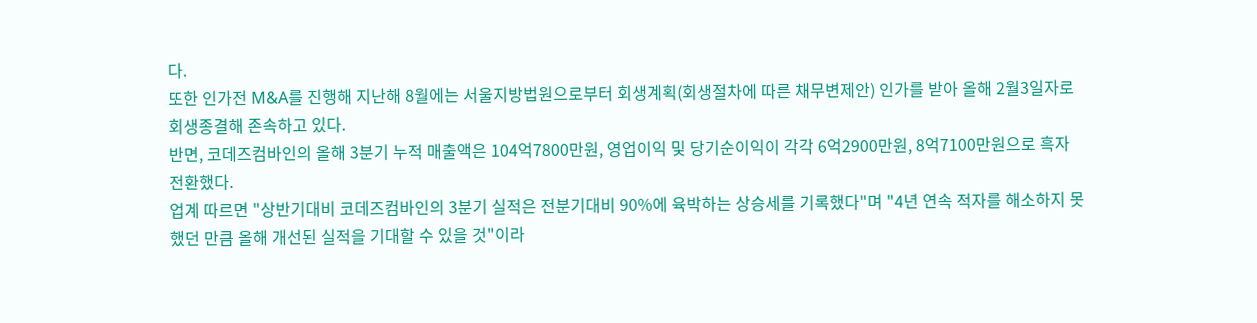다.
또한 인가전 M&A를 진행해 지난해 8월에는 서울지방법원으로부터 회생계획(회생절차에 따른 채무변제안) 인가를 받아 올해 2월3일자로 회생종결해 존속하고 있다.
반면, 코데즈컴바인의 올해 3분기 누적 매출액은 104억7800만원, 영업이익 및 당기순이익이 각각 6억2900만원, 8억7100만원으로 흑자 전환했다.
업계 따르면 "상반기대비 코데즈컴바인의 3분기 실적은 전분기대비 90%에 육박하는 상승세를 기록했다"며 "4년 연속 적자를 해소하지 못했던 만큼 올해 개선된 실적을 기대할 수 있을 것"이라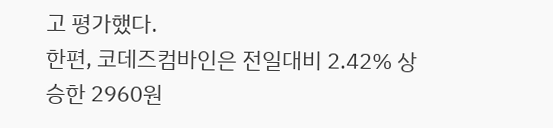고 평가했다.
한편, 코데즈컴바인은 전일대비 2.42% 상승한 2960원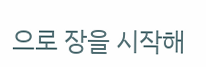으로 장을 시작해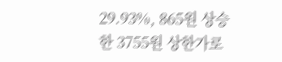29.93%, 865원 상승한 3755원 상한가로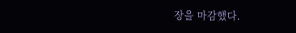장을 마감했다.